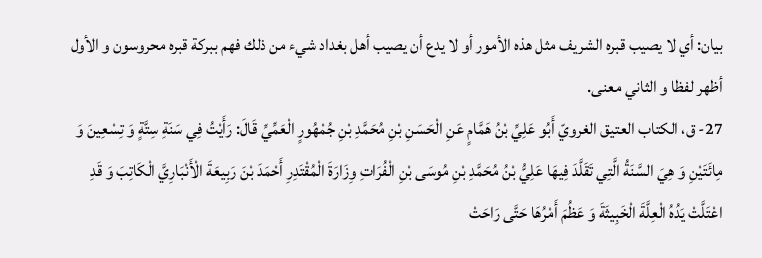بيان: أي لا يصيب قبره الشريف مثل هذه الأمور أو لا يدع أن يصيب أهل بغداد شيء من ذلك فهم ببركة قبره محروسون و الأول أظهر لفظا و الثاني معنى.
27- ق، الكتاب العتيق الغرويّ أَبُو عَلِيِّ بْنُ هَمَّامٍ عَنِ الْحَسَنِ بْنِ مُحَمَّدِ بْنِ جُمْهُورٍ الْعَمِّيِّ قَالَ: رَأَيْتُ فِي سَنَةِ سِتَّةٍ وَ تِسْعِينَ وَ مِائَتَيْنِ وَ هِيَ السَّنَةُ الَّتِي تَقَلَّدَ فِيهَا عَلِيُّ بْنُ مُحَمَّدِ بْنِ مُوسَى بْنِ الْفُرَاتِ وِزَارَةَ الْمُقْتَدِرِ أَحْمَدَ بْنَ رَبِيعَةَ الْأَنْبَارِيَّ الْكَاتِبَ وَ قَدِ اعْتَلَّتْ يَدُهُ الْعِلَّةَ الْخَبِيثَةَ وَ عَظُمَ أَمْرُهَا حَتَّى رَاحَتْ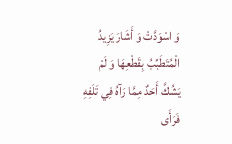وَ اسْوَدَّتْ وَ أَشَارَ يَزِيدُ الْمُتَطَبِّبُ بِقَطْعِهَا وَ لَمْ يَشُكَّ أَحَدٌ مِمَّا رَآهُ فِي تَلَفِهِ فَرَأَى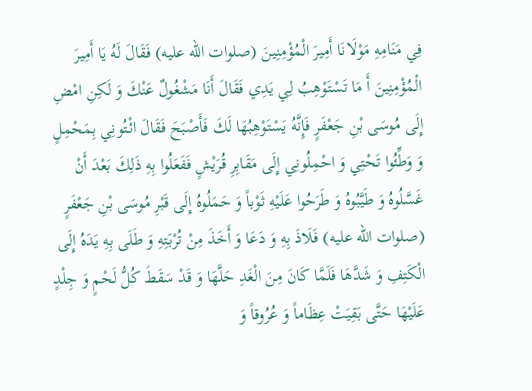فِي مَنَامِهِ مَوْلَانَا أَمِيرَ الْمُؤْمِنِينَ (صلوات الله عليه) فَقَالَ لَهُ يَا أَمِيرَ الْمُؤْمِنِينَ أَ مَا تَسْتَوْهِبُ لِي يَدِي فَقَالَ أَنَا مَشْغُولٌ عَنْكَ وَ لَكِنِ امْضِ إِلَى مُوسَى بْنِ جَعْفَرٍ فَإِنَّهُ يَسْتَوْهِبُهَا لَكَ فَأَصْبَحَ فَقَالَ ائْتُونِي بِمَحْمِلٍ وَ وَطِّئُوا تَحْتِي وَ احْمِلُونِي إِلَى مَقَابِرِ قُرَيْشٍ فَفَعَلُوا بِهِ ذَلِكَ بَعْدَ أَنْ غَسَّلُوهُ وَ طَيَّبُوهُ وَ طَرَحُوا عَلَيْهِ ثَوْباً وَ حَمَلُوهُ إِلَى قَبْرِ مُوسَى بْنِ جَعْفَرٍ (صلوات الله عليه) فَلَاذَ بِهِ وَ دَعَا وَ أَخَذَ مِنْ تُرْبَتِهِ وَ طَلَى بِهِ يَدَهُ إِلَى الْكَتِفِ وَ شَدَّهَا فَلَمَّا كَانَ مِنَ الْغَدِ حَلَّهَا وَ قَدْ سَقَطَ كُلُّ لَحْمٍ وَ جِلْدٍ عَلَيْهَا حَتَّى بَقِيَتْ عِظَاماً وَ عُرُوقاً وَ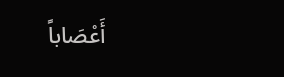أَعْصَاباً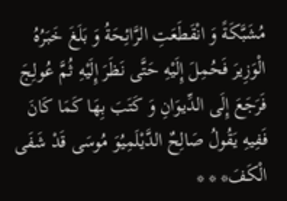مُشَبَّكَةً وَ انْقَطَعَتِ الرَّائِحَةُ وَ بَلَغَ خَبَرُهُ الْوَزِيرَ فَحُمِلَ إِلَيْهِ حَتَّى نَظَرَ إِلَيْهِ ثُمَّ عُولِجَ فَرَجَعَ إِلَى الدِّيوَانِ وَ كَتَبَ بِهَا كَمَا كَانَ فَفِيهِ يَقُولُ صَالِحٌ الدَّيْلَمِيُوَ مُوسَى قَدْ شَفَى الْكَفَ* * *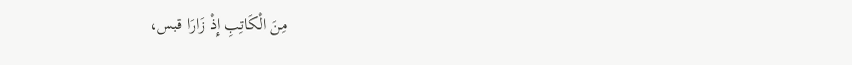مِنَ الْكَاتِبِ إِذْ زَارَا قبس،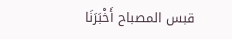قبس المصباح أَخْبَرَنَا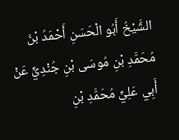الشَّيْخُ أَبُو الْحَسَنِ أَحْمَدُ بْنُ مُحَمَّدِ بْنِ مُوسَى بْنِ جُنْدِيٍّ عَنْ أَبِي عَلِيٍّ مُحَمَّدِ بْنِ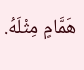هَمَّامٍ مِثْلَهُ.